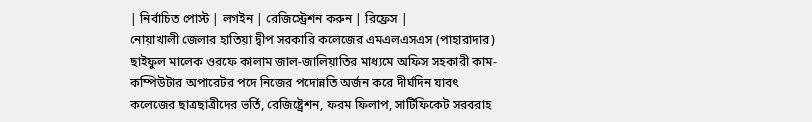| নির্বাচিত পোস্ট | লগইন | রেজিস্ট্রেশন করুন | রিফ্রেস |
নোয়াখালী জেলার হাতিয়া দ্বীপ সরকারি কলেজের এমএলএসএস (পাহারাদার) ছাইফুল মালেক ওরফে কালাম জাল-জালিয়াতির মাধ্যমে অফিস সহকারী কাম-কম্পিউটার অপারেটর পদে নিজের পদোন্নতি অর্জন করে দীর্ঘদিন যাবৎ কলেজের ছাত্রছাত্রীদের ভর্তি, রেজিষ্ট্রেশন, ফরম ফিলাপ, সার্টিফিকেট সরবরাহ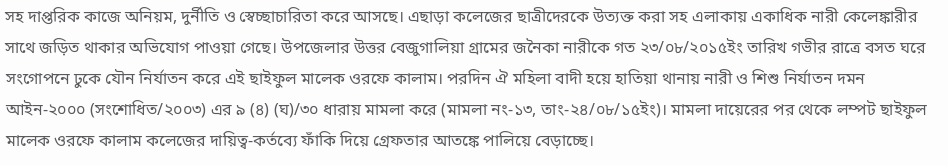সহ দাপ্তরিক কাজে অনিয়ম, দুর্নীতি ও স্বেচ্ছাচারিতা করে আসছে। এছাড়া কলেজের ছাত্রীদেরকে উত্যক্ত করা সহ এলাকায় একাধিক নারী কেলেঙ্কারীর সাথে জড়িত থাকার অভিযোগ পাওয়া গেছে। উপজেলার উত্তর বেজুগালিয়া গ্রামের জনৈকা নারীকে গত ২৩/০৮/২০১৫ইং তারিখ গভীর রাত্রে বসত ঘরে সংগোপনে ঢুকে যৌন নির্যাতন করে এই ছাইফুল মালেক ওরফে কালাম। পরদিন ঐ মহিলা বাদী হয়ে হাতিয়া থানায় নারী ও শিশু নির্যাতন দমন আইন-২০০০ (সংশোধিত/২০০৩) এর ৯ (৪) (ঘ)/৩০ ধারায় মামলা করে (মামলা নং-১৩, তাং-২৪/০৮/১৫ইং)। মামলা দায়েরের পর থেকে লম্পট ছাইফুল মালেক ওরফে কালাম কলেজের দায়িত্ব-কর্তব্যে ফাঁকি দিয়ে গ্রেফতার আতঙ্কে পালিয়ে বেড়াচ্ছে।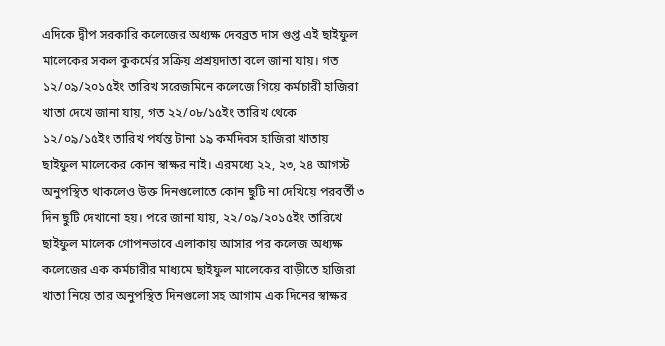এদিকে দ্বীপ সরকারি কলেজের অধ্যক্ষ দেবব্রত দাস গুপ্ত এই ছাইফুল মালেকের সকল কুকর্মের সক্রিয় প্রশ্রয়দাতা বলে জানা যায়। গত ১২/০৯/২০১৫ইং তারিখ সরেজমিনে কলেজে গিয়ে কর্মচারী হাজিরা খাতা দেখে জানা যায়, গত ২২/০৮/১৫ইং তারিখ থেকে ১২/০৯/১৫ইং তারিখ পর্যন্ত টানা ১৯ কর্মদিবস হাজিরা খাতায় ছাইফুল মালেকের কোন স্বাক্ষর নাই। এরমধ্যে ২২, ২৩, ২৪ আগস্ট অনুপস্থিত থাকলেও উক্ত দিনগুলোতে কোন ছুটি না দেখিয়ে পরবর্তী ৩ দিন ছুটি দেখানো হয়। পরে জানা যায়, ২২/০৯/২০১৫ইং তারিখে ছাইফুল মালেক গোপনভাবে এলাকায় আসার পর কলেজ অধ্যক্ষ কলেজের এক কর্মচারীর মাধ্যমে ছাইফুল মালেকের বাড়ীতে হাজিরা খাতা নিয়ে তার অনুপস্থিত দিনগুলো সহ আগাম এক দিনের স্বাক্ষর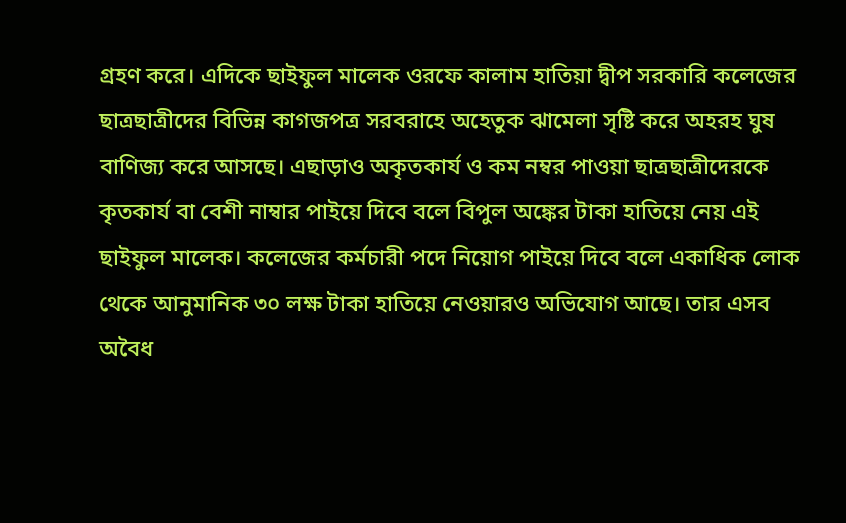গ্রহণ করে। এদিকে ছাইফুল মালেক ওরফে কালাম হাতিয়া দ্বীপ সরকারি কলেজের ছাত্রছাত্রীদের বিভিন্ন কাগজপত্র সরবরাহে অহেতুক ঝামেলা সৃষ্টি করে অহরহ ঘুষ বাণিজ্য করে আসছে। এছাড়াও অকৃতকার্য ও কম নম্বর পাওয়া ছাত্রছাত্রীদেরকে কৃতকার্য বা বেশী নাম্বার পাইয়ে দিবে বলে বিপুল অঙ্কের টাকা হাতিয়ে নেয় এই ছাইফুল মালেক। কলেজের কর্মচারী পদে নিয়োগ পাইয়ে দিবে বলে একাধিক লোক থেকে আনুমানিক ৩০ লক্ষ টাকা হাতিয়ে নেওয়ারও অভিযোগ আছে। তার এসব অবৈধ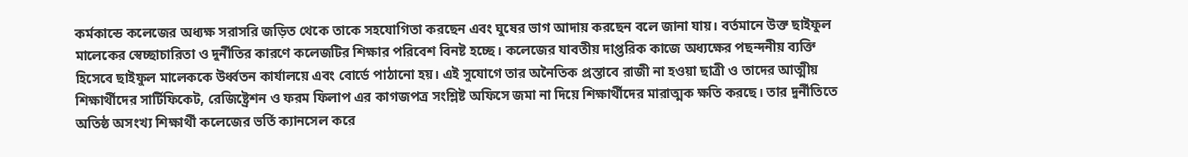কর্মকান্ডে কলেজের অধ্যক্ষ সরাসরি জড়িত থেকে তাকে সহযোগিতা করছেন এবং ঘুষের ভাগ আদায় করছেন বলে জানা যায়। বর্তমানে উক্ত ছাইফুল মালেকের স্বেচ্ছাচারিতা ও দুর্নীতির কারণে কলেজটির শিক্ষার পরিবেশ বিনষ্ট হচ্ছে। কলেজের যাবতীয় দাপ্তরিক কাজে অধ্যক্ষের পছন্দনীয় ব্যক্তি হিসেবে ছাইফুল মালেককে উর্ধ্বতন কার্যালয়ে এবং বোর্ডে পাঠানো হয়। এই সুযোগে তার অনৈতিক প্রস্তাবে রাজী না হওয়া ছাত্রী ও তাদের আত্মীয় শিক্ষার্থীদের সার্টিফিকেট, রেজিষ্ট্রেশন ও ফরম ফিলাপ এর কাগজপত্র সংশ্লিষ্ট অফিসে জমা না দিয়ে শিক্ষার্থীদের মারাত্মক ক্ষতি করছে। তার দুর্নীতিতে অতিষ্ঠ অসংখ্য শিক্ষার্থী কলেজের ভর্তি ক্যানসেল করে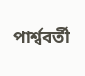পার্শ্ববর্তী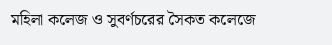মহিলা কলেজ ও সুবর্ণচরের সৈকত কলেজে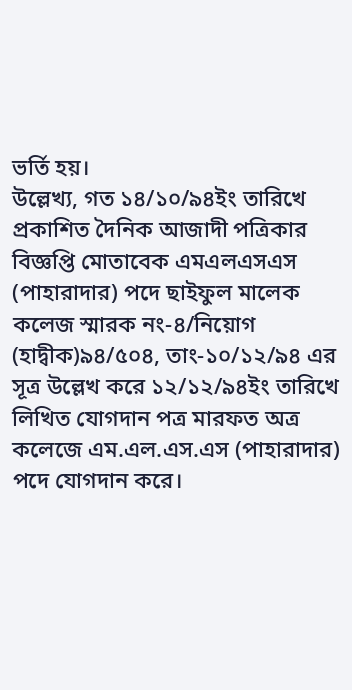ভর্তি হয়।
উল্লেখ্য, গত ১৪/১০/৯৪ইং তারিখে প্রকাশিত দৈনিক আজাদী পত্রিকার বিজ্ঞপ্তি মোতাবেক এমএলএসএস (পাহারাদার) পদে ছাইফুল মালেক কলেজ স্মারক নং-৪/নিয়োগ (হাদ্বীক)৯৪/৫০৪, তাং-১০/১২/৯৪ এর সূত্র উল্লেখ করে ১২/১২/৯৪ইং তারিখে লিখিত যোগদান পত্র মারফত অত্র কলেজে এম.এল.এস.এস (পাহারাদার) পদে যোগদান করে।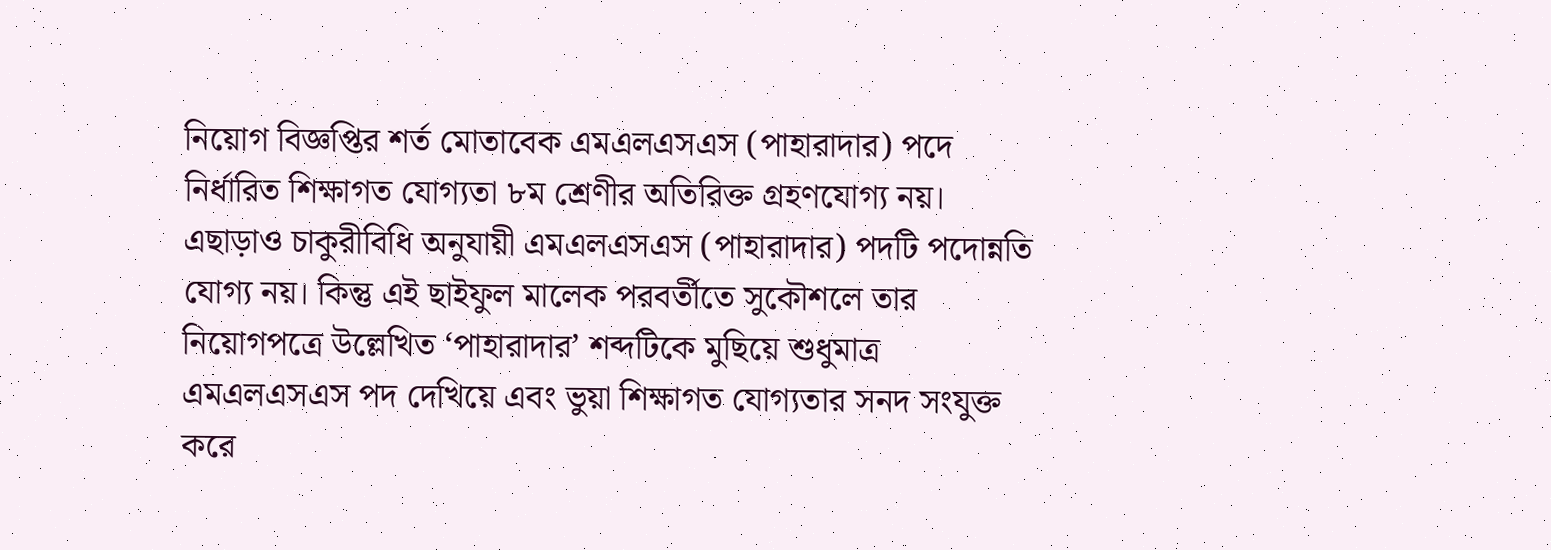নিয়োগ বিজ্ঞপ্তির শর্ত মোতাবেক এমএলএসএস (পাহারাদার) পদে নির্ধারিত শিক্ষাগত যোগ্যতা ৮ম শ্রেণীর অতিরিক্ত গ্রহণযোগ্য নয়। এছাড়াও চাকুরীবিধি অনুযায়ী এমএলএসএস (পাহারাদার) পদটি পদোন্নতি যোগ্য নয়। কিন্তু এই ছাইফুল মালেক পরবর্তীতে সুকৌশলে তার নিয়োগপত্রে উল্লেখিত ‘পাহারাদার’ শব্দটিকে মুছিয়ে শুধুমাত্র এমএলএসএস পদ দেখিয়ে এবং ভুয়া শিক্ষাগত যোগ্যতার সনদ সংযুক্ত করে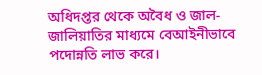অধিদপ্তর থেকে অবৈধ ও জাল-জালিয়াতির মাধ্যমে বেআইনীভাবে পদোন্নতি লাভ করে।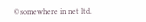©somewhere in net ltd.